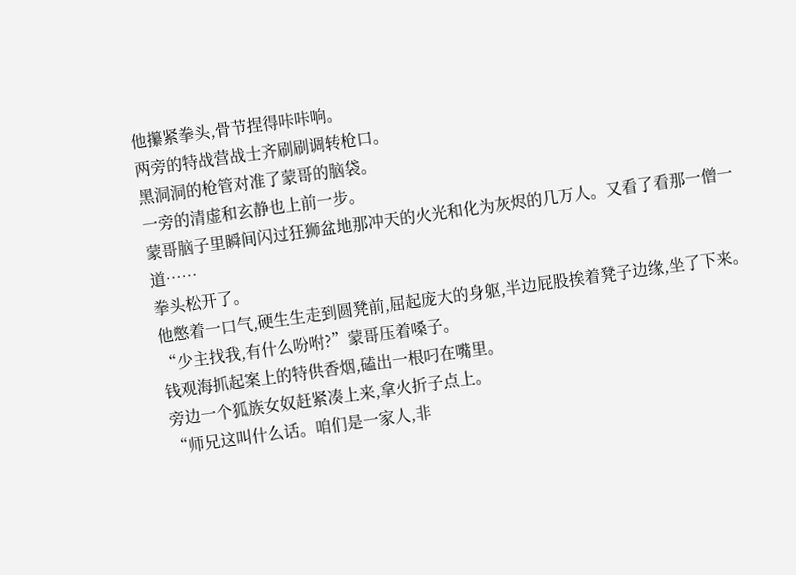他攥紧拳头,骨节捏得咔咔响。
两旁的特战营战士齐刷刷调转枪口。
黑洞洞的枪管对准了蒙哥的脑袋。
一旁的清虚和玄静也上前一步。
蒙哥脑子里瞬间闪过狂狮盆地那冲天的火光和化为灰烬的几万人。又看了看那一僧一道……
拳头松开了。
他憋着一口气,硬生生走到圆凳前,屈起庞大的身躯,半边屁股挨着凳子边缘,坐了下来。
“少主找我,有什么吩咐?”蒙哥压着嗓子。
钱观海抓起案上的特供香烟,磕出一根叼在嘴里。
旁边一个狐族女奴赶紧凑上来,拿火折子点上。
“师兄这叫什么话。咱们是一家人,非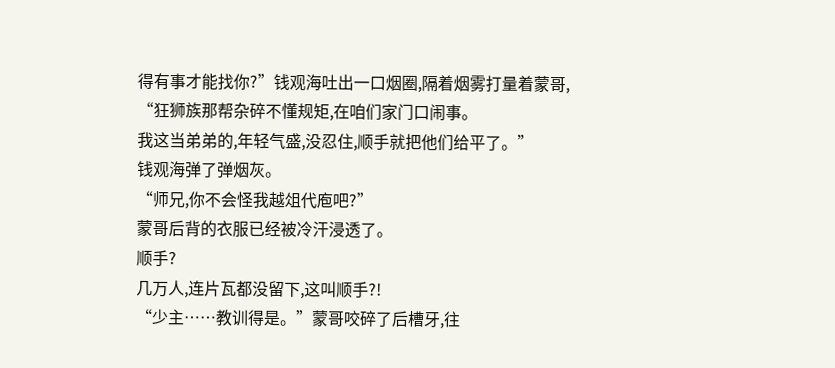得有事才能找你?”钱观海吐出一口烟圈,隔着烟雾打量着蒙哥,
“狂狮族那帮杂碎不懂规矩,在咱们家门口闹事。
我这当弟弟的,年轻气盛,没忍住,顺手就把他们给平了。”
钱观海弹了弹烟灰。
“师兄,你不会怪我越俎代庖吧?”
蒙哥后背的衣服已经被冷汗浸透了。
顺手?
几万人,连片瓦都没留下,这叫顺手?!
“少主……教训得是。”蒙哥咬碎了后槽牙,往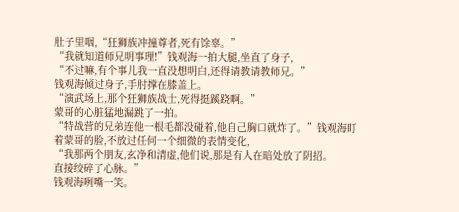肚子里咽,“狂狮族冲撞尊者,死有馀辜。”
“我就知道师兄明事理!”钱观海一拍大腿,坐直了身子,
“不过嘛,有个事儿我一直没想明白,还得请教请教师兄。”
钱观海倾过身子,手肘撑在膝盖上。
“演武场上,那个狂狮族战士,死得挺蹊跷啊。”
蒙哥的心脏猛地漏跳了一拍。
“特战营的兄弟连他一根毛都没碰着,他自己胸口就炸了。”钱观海盯着蒙哥的脸,不放过任何一个细微的表情变化,
“我那两个朋友,玄净和清虚,他们说,那是有人在暗处放了阴招。
直接绞碎了心脉。”
钱观海咧嘴一笑。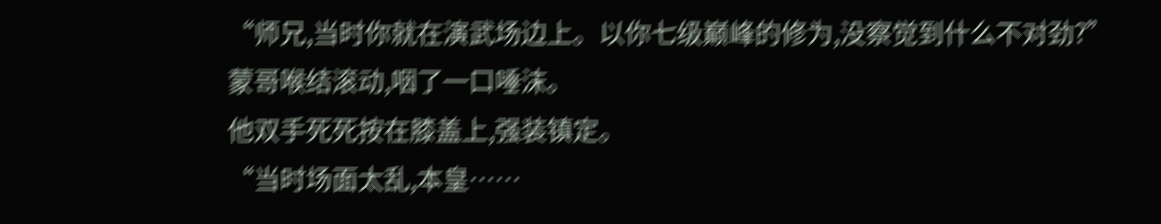“师兄,当时你就在演武场边上。以你七级巅峰的修为,没察觉到什么不对劲?”
蒙哥喉结滚动,咽了一口唾沫。
他双手死死按在膝盖上,强装镇定。
“当时场面太乱,本皇……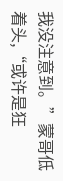我没注意到。”蒙哥低着头,“或许是狂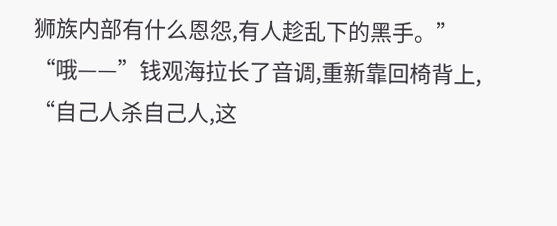狮族内部有什么恩怨,有人趁乱下的黑手。”
“哦——”钱观海拉长了音调,重新靠回椅背上,
“自己人杀自己人,这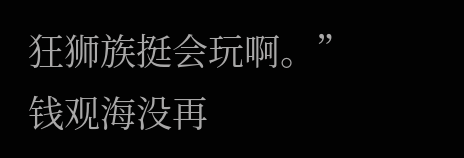狂狮族挺会玩啊。”
钱观海没再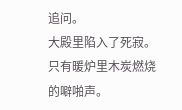追问。
大殿里陷入了死寂。
只有暖炉里木炭燃烧的噼啪声。